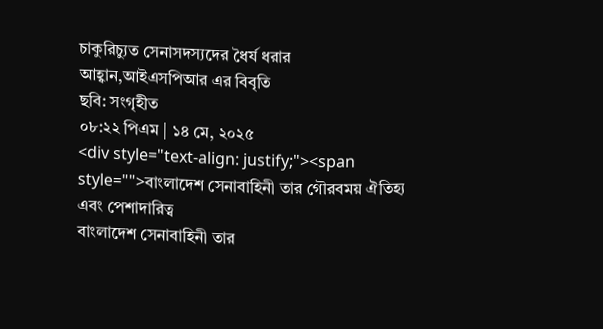চাকুরিচ্যুত সেনাসদস্যদের ধৈর্য ধরার আহ্বান,আইএসপিআর এর বিবৃতি
ছবি: সংগৃহীত
০৮:২২ পিএম | ১৪ মে, ২০২৫
<div style="text-align: justify;"><span style="">বাংলাদেশ সেনাবাহিনী তার গৌরবময় ঐতিহ্য এবং পেশাদারিত্ব
বাংলাদেশ সেনাবাহিনী তার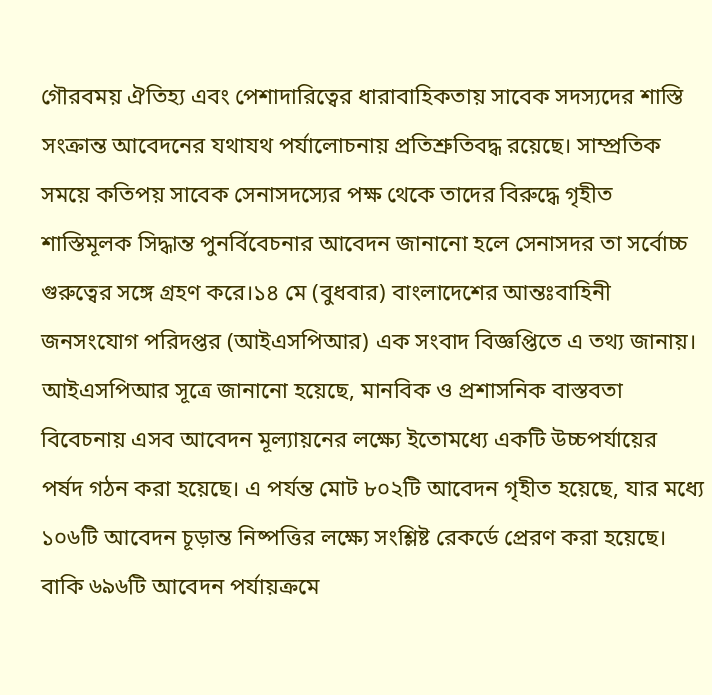গৌরবময় ঐতিহ্য এবং পেশাদারিত্বের ধারাবাহিকতায় সাবেক সদস্যদের শাস্তি সংক্রান্ত আবেদনের যথাযথ পর্যালোচনায় প্রতিশ্রুতিবদ্ধ রয়েছে। সাম্প্রতিক সময়ে কতিপয় সাবেক সেনাসদস্যের পক্ষ থেকে তাদের বিরুদ্ধে গৃহীত শাস্তিমূলক সিদ্ধান্ত পুনর্বিবেচনার আবেদন জানানো হলে সেনাসদর তা সর্বোচ্চ গুরুত্বের সঙ্গে গ্রহণ করে।১৪ মে (বুধবার) বাংলাদেশের আন্তঃবাহিনী জনসংযোগ পরিদপ্তর (আইএসপিআর) এক সংবাদ বিজ্ঞপ্তিতে এ তথ্য জানায়।
আইএসপিআর সূত্রে জানানো হয়েছে, মানবিক ও প্রশাসনিক বাস্তবতা বিবেচনায় এসব আবেদন মূল্যায়নের লক্ষ্যে ইতোমধ্যে একটি উচ্চপর্যায়ের পর্ষদ গঠন করা হয়েছে। এ পর্যন্ত মোট ৮০২টি আবেদন গৃহীত হয়েছে, যার মধ্যে ১০৬টি আবেদন চূড়ান্ত নিষ্পত্তির লক্ষ্যে সংশ্লিষ্ট রেকর্ডে প্রেরণ করা হয়েছে। বাকি ৬৯৬টি আবেদন পর্যায়ক্রমে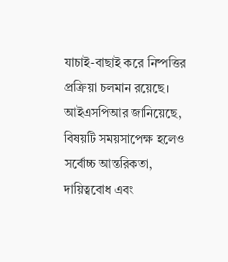যাচাই-বাছাই করে নিষ্পত্তির প্রক্রিয়া চলমান রয়েছে।
আইএসপিআর জানিয়েছে, বিষয়টি সময়সাপেক্ষ হলেও সর্বোচ্চ আন্তরিকতা, দায়িত্ববোধ এবং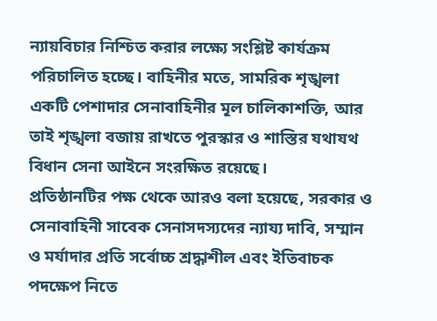ন্যায়বিচার নিশ্চিত করার লক্ষ্যে সংশ্লিষ্ট কার্যক্রম পরিচালিত হচ্ছে। বাহিনীর মতে, সামরিক শৃঙ্খলা একটি পেশাদার সেনাবাহিনীর মূল চালিকাশক্তি, আর তাই শৃঙ্খলা বজায় রাখতে পুরস্কার ও শাস্তির যথাযথ বিধান সেনা আইনে সংরক্ষিত রয়েছে।
প্রতিষ্ঠানটির পক্ষ থেকে আরও বলা হয়েছে, সরকার ও সেনাবাহিনী সাবেক সেনাসদস্যদের ন্যায্য দাবি, সম্মান ও মর্যাদার প্রতি সর্বোচ্চ শ্রদ্ধাশীল এবং ইতিবাচক পদক্ষেপ নিতে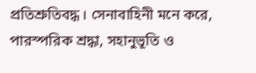প্রতিশ্রুতিবদ্ধ। সেনাবাহিনী মনে করে, পারস্পরিক শ্রদ্ধা, সহানুভূতি ও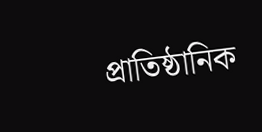প্রাতিষ্ঠানিক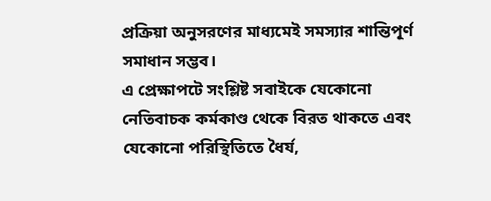প্রক্রিয়া অনুসরণের মাধ্যমেই সমস্যার শান্তিপূর্ণ সমাধান সম্ভব।
এ প্রেক্ষাপটে সংশ্লিষ্ট সবাইকে যেকোনো নেতিবাচক কর্মকাণ্ড থেকে বিরত থাকতে এবং যেকোনো পরিস্থিতিতে ধৈর্য,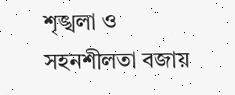শৃঙ্খলা ও সহনশীলতা বজায়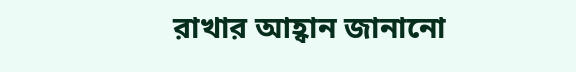রাখার আহ্বান জানানো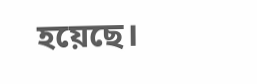হয়েছে।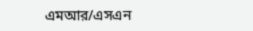এমআর/এসএন